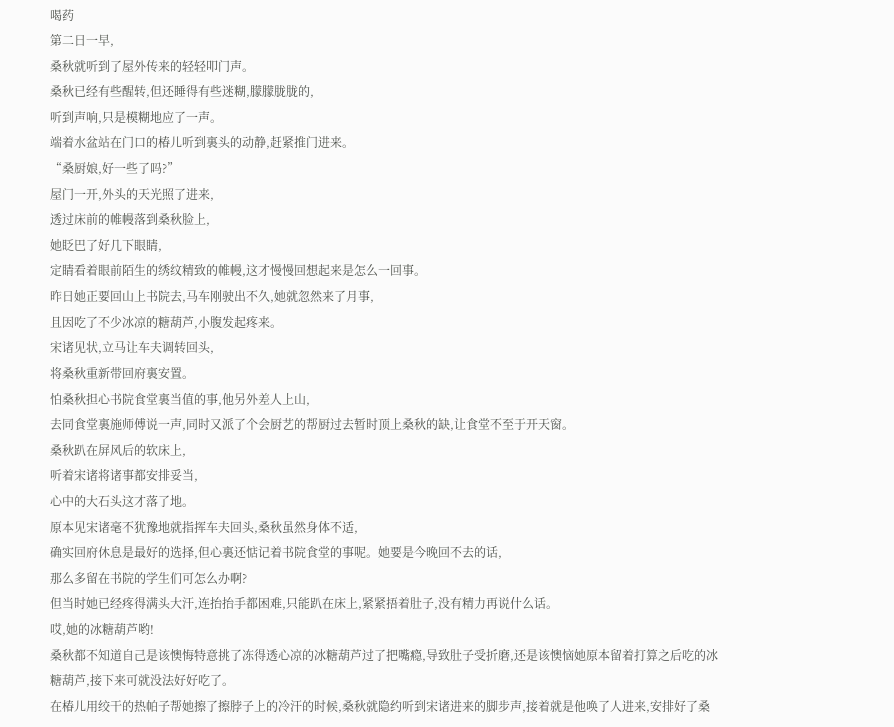喝药
第二日一早,
桑秋就听到了屋外传来的轻轻叩门声。
桑秋已经有些醒转,但还睡得有些迷糊,朦朦胧胧的,
听到声响,只是模糊地应了一声。
端着水盆站在门口的椿儿听到裏头的动静,赶紧推门进来。
“桑厨娘,好一些了吗?”
屋门一开,外头的天光照了进来,
透过床前的帷幔落到桑秋脸上,
她眨巴了好几下眼睛,
定睛看着眼前陌生的绣纹精致的帷幔,这才慢慢回想起来是怎么一回事。
昨日她正要回山上书院去,马车刚驶出不久,她就忽然来了月事,
且因吃了不少冰凉的糖葫芦,小腹发起疼来。
宋诸见状,立马让车夫调转回头,
将桑秋重新带回府裏安置。
怕桑秋担心书院食堂裏当值的事,他另外差人上山,
去同食堂裏施师傅说一声,同时又派了个会厨艺的帮厨过去暂时顶上桑秋的缺,让食堂不至于开天窗。
桑秋趴在屏风后的软床上,
听着宋诸将诸事都安排妥当,
心中的大石头这才落了地。
原本见宋诸毫不犹豫地就指挥车夫回头,桑秋虽然身体不适,
确实回府休息是最好的选择,但心裏还惦记着书院食堂的事呢。她要是今晚回不去的话,
那么多留在书院的学生们可怎么办啊?
但当时她已经疼得满头大汗,连抬抬手都困难,只能趴在床上,紧紧捂着肚子,没有精力再说什么话。
哎,她的冰糖葫芦哟!
桑秋都不知道自己是该懊悔特意挑了冻得透心凉的冰糖葫芦过了把嘴瘾,导致肚子受折磨,还是该懊恼她原本留着打算之后吃的冰糖葫芦,接下来可就没法好好吃了。
在椿儿用绞干的热帕子帮她擦了擦脖子上的冷汗的时候,桑秋就隐约听到宋诸进来的脚步声,接着就是他唤了人进来,安排好了桑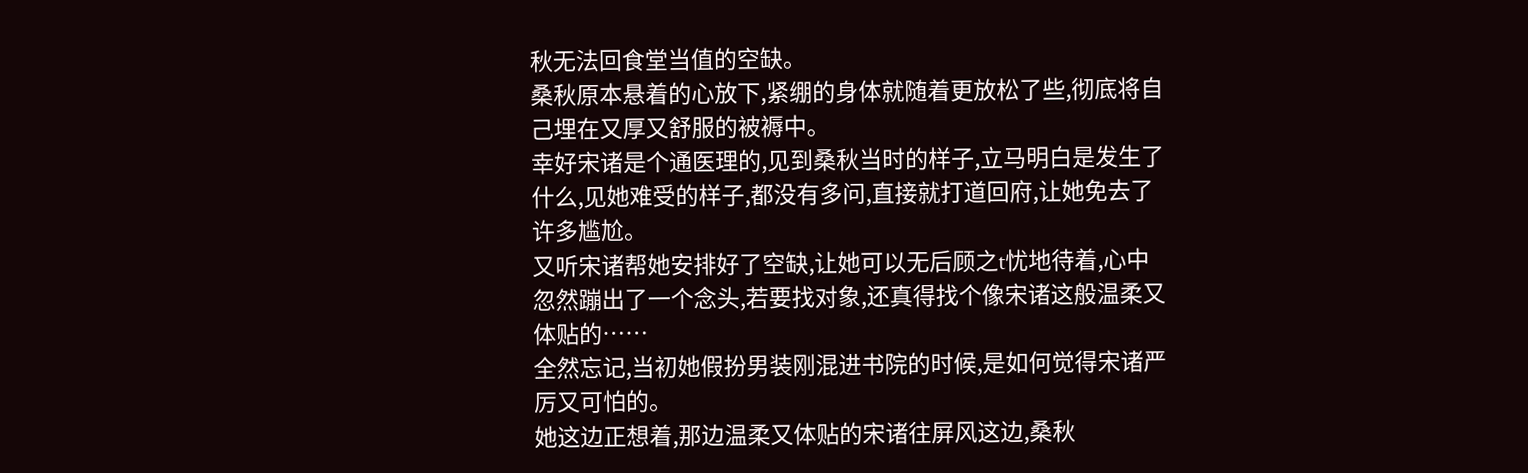秋无法回食堂当值的空缺。
桑秋原本悬着的心放下,紧绷的身体就随着更放松了些,彻底将自己埋在又厚又舒服的被褥中。
幸好宋诸是个通医理的,见到桑秋当时的样子,立马明白是发生了什么,见她难受的样子,都没有多问,直接就打道回府,让她免去了许多尴尬。
又听宋诸帮她安排好了空缺,让她可以无后顾之t忧地待着,心中忽然蹦出了一个念头,若要找对象,还真得找个像宋诸这般温柔又体贴的……
全然忘记,当初她假扮男装刚混进书院的时候,是如何觉得宋诸严厉又可怕的。
她这边正想着,那边温柔又体贴的宋诸往屏风这边,桑秋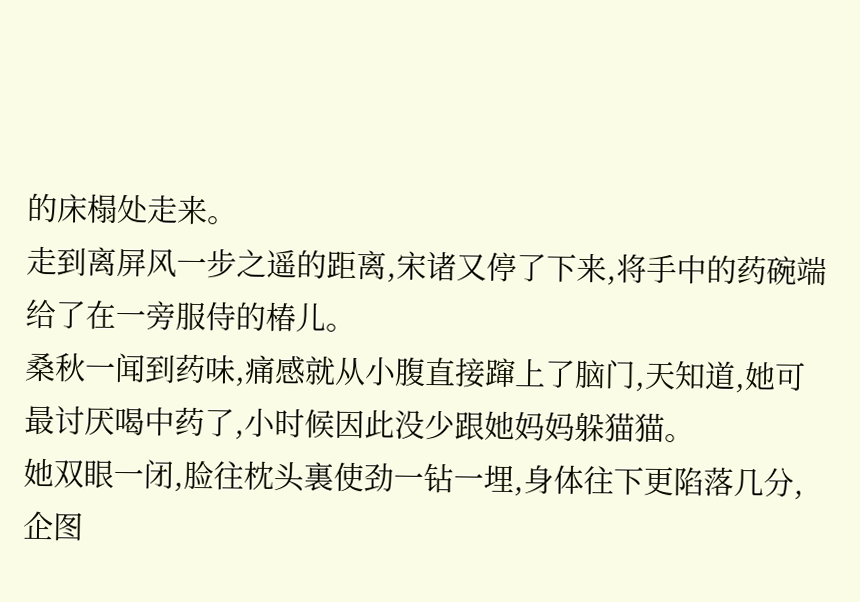的床榻处走来。
走到离屏风一步之遥的距离,宋诸又停了下来,将手中的药碗端给了在一旁服侍的椿儿。
桑秋一闻到药味,痛感就从小腹直接蹿上了脑门,天知道,她可最讨厌喝中药了,小时候因此没少跟她妈妈躲猫猫。
她双眼一闭,脸往枕头裏使劲一钻一埋,身体往下更陷落几分,企图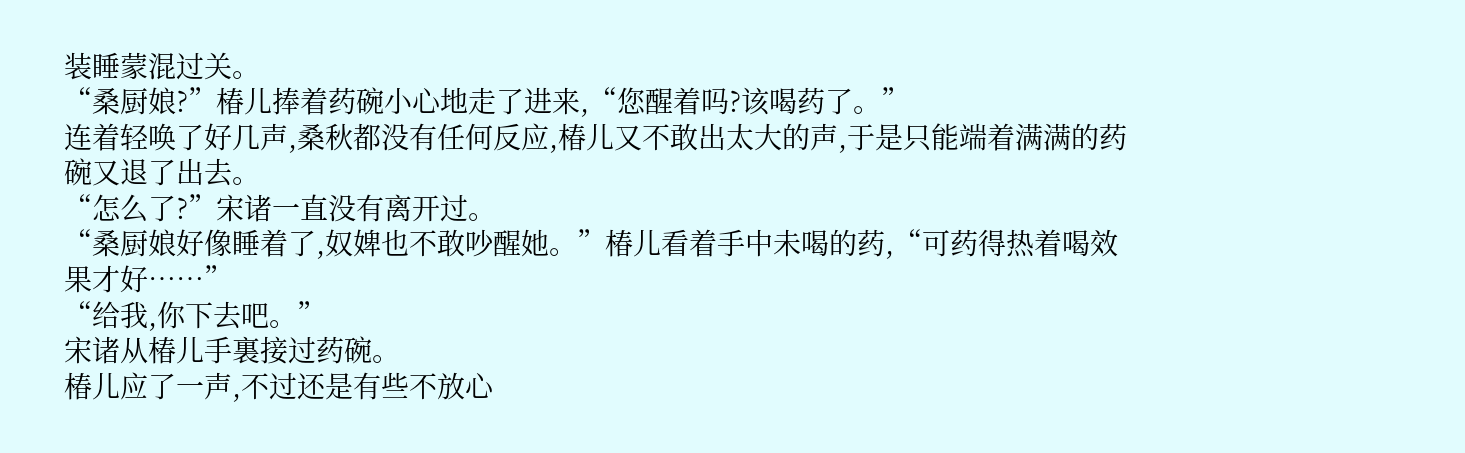装睡蒙混过关。
“桑厨娘?”椿儿捧着药碗小心地走了进来,“您醒着吗?该喝药了。”
连着轻唤了好几声,桑秋都没有任何反应,椿儿又不敢出太大的声,于是只能端着满满的药碗又退了出去。
“怎么了?”宋诸一直没有离开过。
“桑厨娘好像睡着了,奴婢也不敢吵醒她。”椿儿看着手中未喝的药,“可药得热着喝效果才好……”
“给我,你下去吧。”
宋诸从椿儿手裏接过药碗。
椿儿应了一声,不过还是有些不放心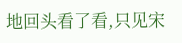地回头看了看,只见宋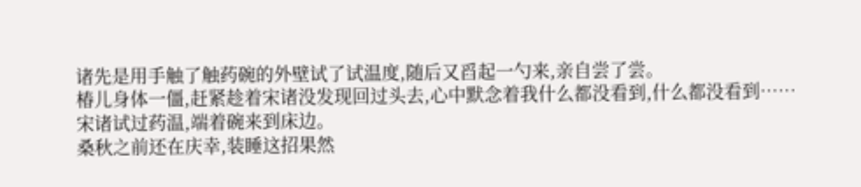诸先是用手触了触药碗的外壁试了试温度,随后又舀起一勺来,亲自尝了尝。
椿儿身体一僵,赶紧趁着宋诸没发现回过头去,心中默念着我什么都没看到,什么都没看到……
宋诸试过药温,端着碗来到床边。
桑秋之前还在庆幸,装睡这招果然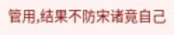管用,结果不防宋诸竟自己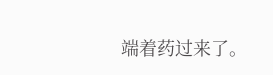端着药过来了。